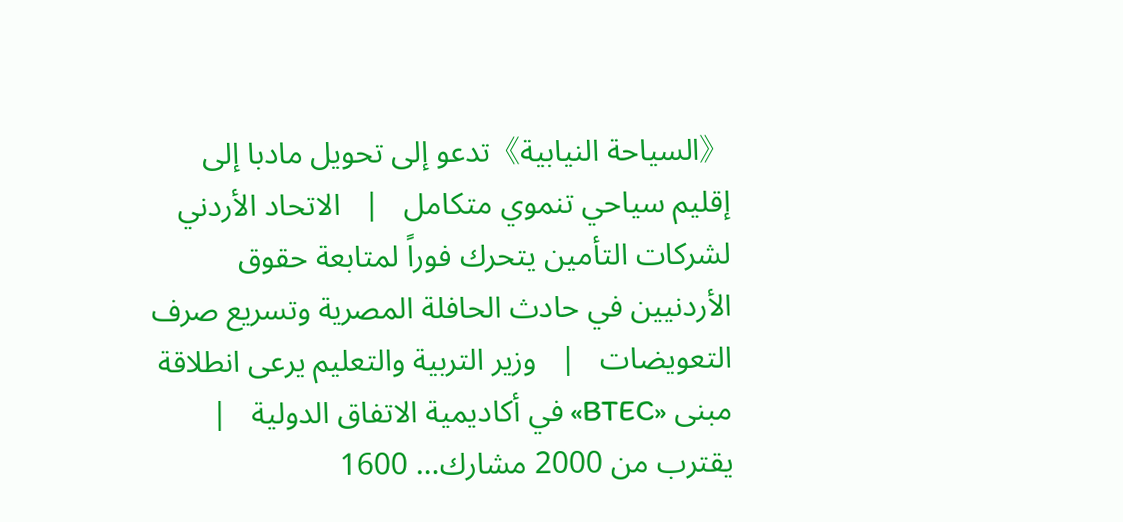《السياحة النيابية》تدعو إلى تحويل مادبا إلى إقليم سياحي تنموي متكامل   |   الاتحاد الأردني لشركات التأمين يتحرك فوراً لمتابعة حقوق الأردنيين في حادث الحافلة المصرية وتسريع صرف التعويضات   |   وزير التربية والتعليم يرعى انطلاقة مبنى «BTEC» في أكاديمية الاتفاق الدولية   |   يقترب من 2000 مشارك… 1600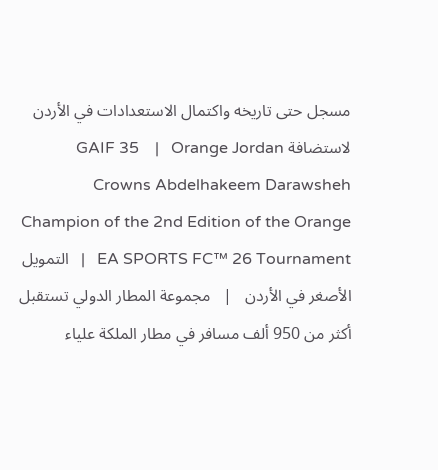مسجل حتى تاريخه واكتمال الاستعدادات في الأردن لاستضافة GAIF 35    |   Orange Jordan Crowns Abdelhakeem Darawsheh Champion of the 2nd Edition of the Orange EA SPORTS FC™ 26 Tournament   |   التمويل الأصغر في الأردن   |   مجموعة المطار الدولي تستقبل أكثر من 950 ألف مسافر في مطار الملكة علياء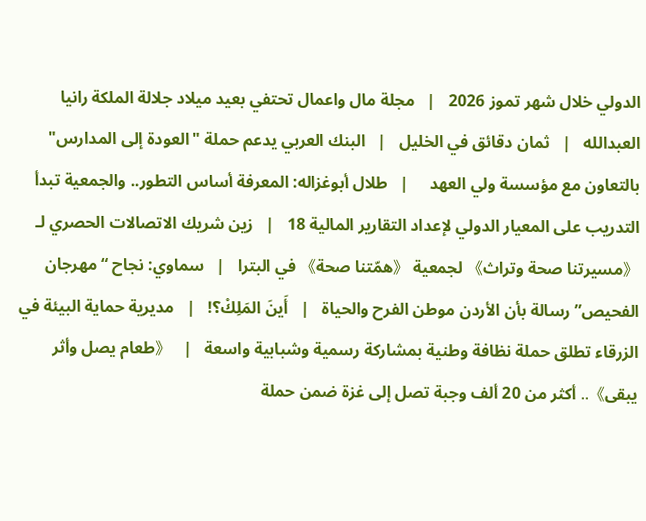الدولي خلال شهر تموز 2026   |   مجلة مال واعمال تحتفي بعيد ميلاد جلالة الملكة رانيا العبدالله   |   ثمان دقائق في الخليل   |   البنك العربي يدعم حملة "العودة إلى المدارس" بالتعاون مع مؤسسة ولي العهد     |   طلال أبوغزاله: المعرفة أساس التطور.. والجمعية تبدأ التدريب على المعيار الدولي لإعداد التقارير المالية 18   |   زين شريك الاتصالات الحصري لـ 《مسيرتنا صحة وتراث》 لجمعية 《همّتنا صحة》 في البترا   |   سماوي: نجاح “مهرجان الفحيص” رسالة بأن الأردن موطن الفرح والحياة   |   أَينَ المَلِكْ؟!   |   مديرية حماية البيئة في الزرقاء تطلق حملة نظافة وطنية بمشاركة رسمية وشبابية واسعة   |   《طعام يصل وأثر يبقى》.. أكثر من 20 ألف وجبة تصل إلى غزة ضمن حملة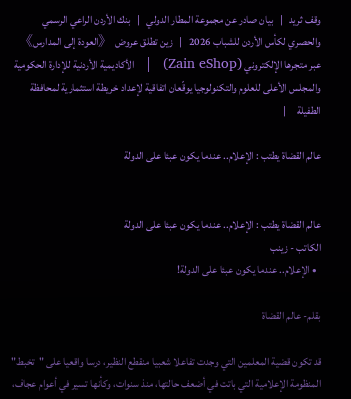وقف ثريد   |   بيان صادر عن مجموعة المطار الدولي   |   بنك الأردن الراعي الرسمي والحصري لكأس الأردن للشباب 2026   |   زين تطلق عروض 《العودة إلى المدارس》 عبر متجرها الإلكتروني (Zain eShop)   |   الأكاديمية الأردنية للإدارة الحكومية والمجلس الأعلى للعلوم والتكنولوجيا يوقّعان اتفاقية لإعداد خريطة استثمارية لمحافظة الطفيلة     |

عالم القضاة يطتب : الإعلام.. عندما يكون عبئا على الدولة


عالم القضاة يطتب : الإعلام.. عندما يكون عبئا على الدولة
الكاتب - زينب
  • الإعلام.. عندما يكون عبئا على الدولة!

بقلم- عالم القضاة

قد تكون قضية المعلمين التي وجدت تفاعلا شعبيا منقطع النظير، درسا واقعيا على "تخبط" المنظومة الإعلامية التي باتت في أضعف حالتها، منذ سنوات، وكأنها تسير في أعوام عجاف،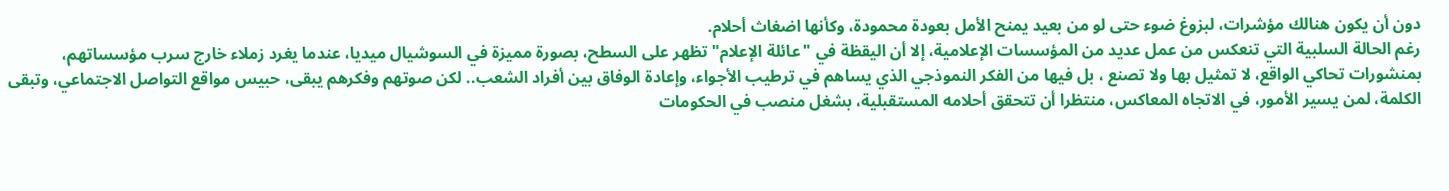دون أن يكون هنالك مؤشرات، لبزوغ ضوء حتى لو من بعيد يمنح الأمل بعودة محمودة، وكأنها اضغاث أحلام.
رغم الحالة السلبية التي تنعكس من عمل عديد من المؤسسات الإعلامية، إلا أن اليقظة في "عائلة الإعلام" تظهر على السطح، بصورة مميزة في السوشيال ميديا، عندما يغرد زملاء خارج سرب مؤسساتهم، بمنشورات تحاكي الواقع، لا تمثيل بها ولا تصنع ، بل فيها من الفكر النموذجي الذي يساهم في ترطيب الأجواء، وإعادة الوفاق بين أفراد الشعب.. لكن صوتهم وفكرهم يبقى، حبيس مواقع التواصل الاجتماعي، وتبقى الكلمة، لمن يسير الأمور، في الاتجاه المعاكس، منتظرا أن تتحقق أحلامه المستقبلية، بشغل منصب في الحكومات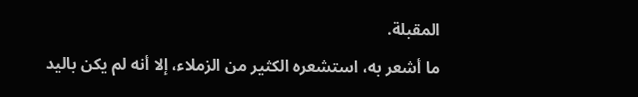المقبلة.
ما أشعر به، استشعره الكثير من الزملاء، إلا أنه لم يكن باليد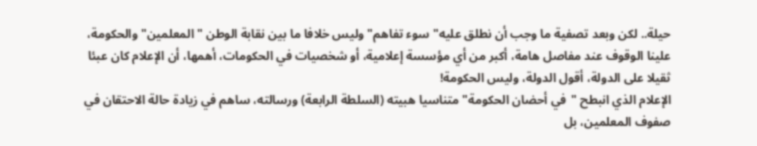حيلة.. لكن وبعد تصفية ما وجب أن نطلق عليه" سوء تفاهم" وليس خلافا ما بين نقابة الوطن "المعلمين" والحكومة، علينا الوقوف عند مفاصل هامة، أكبر من أي مؤسسة إعلامية، أو شخصيات في الحكومات، أهمها، أن الإعلام كان عبئا ثقيلا على الدولة، أقول الدولة، وليس الحكومة!
الإعلام الذي انبطح "في أحضان الحكومة" متناسيا هبيته (السلطة الرابعة) ورسالته، ساهم في زيادة حالة الاحتقان في صفوف المعلمين، بل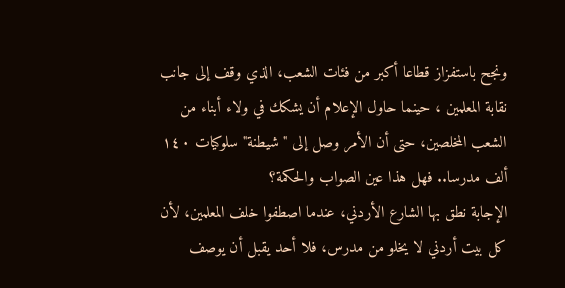ونجح باستفزاز قطاعا أكبر من فئات الشعب، الذي وقف إلى جانب نقابة المعلمين ، حينما حاول الإعلام أن يشكك في ولاء أبناء من الشعب المخلصين، حتى أن الأمر وصل إلى "شيطنة" سلوكيات ١٤٠ ألف مدرسا.. فهل هذا عين الصواب والحكمة؟
الإجابة نطق بها الشارع الأردني، عندما اصطفوا خلف المعلمين، لأن كل بيت أردني لا يخلو من مدرس، فلا أحد يقبل أن يوصف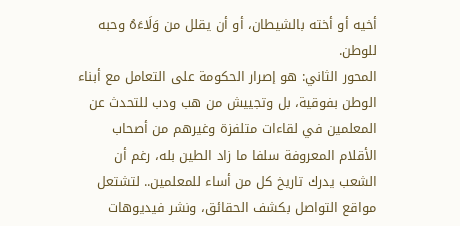أخيه أو أخته بالشيطان، أو أن يقلل من وَلَاءَهُ وحبه للوطن.
المحور الثاني: هو إصرار الحكومة على التعامل مع أبناء الوطن بفوقية، بل وتجييش من هب ودب للتحدث عن المعلمين في لقاءات متلفزة وغيرهم من أصحاب الأقلام المعروفة سلفا ما زاد الطين بله، رغم أن الشعب يدرك تاريخ كل من أساء للمعلمين.. لتشتعل مواقع التواصل بكشف الحقائق، ونشر فيديوهات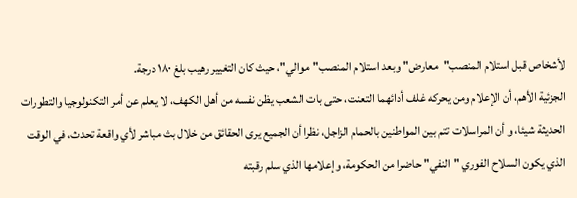لأشخاص قبل استلام المنصب"معارض" وبعد استلام المنصب"موالي"، حيث كان التغيير رهيب بلغ ١٨٠ درجة.
الجزئية الأهم، أن الإعلام ومن يحركه غلف أدائهما التعنت، حتى بات الشعب يظن نفسه من أهل الكهف، لا يعلم عن أمر التكنولوجيا والتطورات الحديثة شيئا، و أن المراسلات تتم بين المواطنين بالحمام الزاجل، نظرا أن الجميع يرى الحقائق من خلال بث مباشر لأي واقعة تحدث، في الوقت الذي يكون السلاح الفوري "النفي" حاضرا من الحكومة، وإعلامها الذي سلم رقبته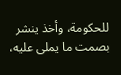للحكومة، وأخذ ينشر بصمت ما يملى عليه،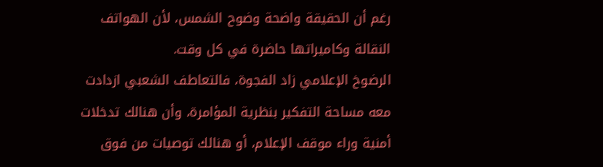رغم أن الحقيقة واضحة وضوح الشمس، لأن الهواتف النقالة وكاميراتها حاضرة في كل وقت.
الرضوخ الإعلامي زاد الفجوة، فالتعاطف الشعبي ازدادت معه مساحة التفكير بنظرية المؤامرة، وأن هنالك تدخلات أمنية وراء موقف الإعلام، أو هنالك توصيات من فوق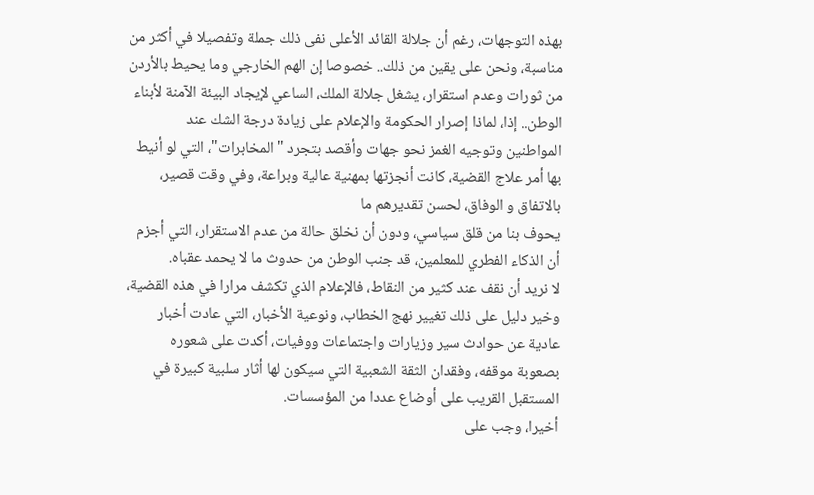بهذه التوجهات، رغم أن جلالة القائد الأعلى نفى ذلك جملة وتفصيلا في أكثر من مناسبة، ونحن على يقين من ذلك.. خصوصا إن الهم الخارجي وما يحيط بالأردن من ثورات وعدم استقرار، يشغل جلالة الملك، الساعي لإيجاد البيئة الآمنة لأبناء الوطن.. إذا، لماذا إصرار الحكومة والإعلام على زيادة درجة الشك عند المواطنين وتوجيه الغمز نحو جهات وأقصد بتجرد "المخابرات"، التي لو أنيط بها أمر علاج القضية، كانت أنجزتها بمهنية عالية وبراعة، وفي وقت قصير، بالاتفاق و الوفاق، لحسن تقديرهم ما
يحوف بنا من قلق سياسي، ودون أن نخلق حالة من عدم الاستقرار، التي أجزم أن الذكاء الفطري للمعلمين، قد جنب الوطن من حدوث ما لا يحمد عقباه.
لا نريد أن نقف عند كثير من النقاط، فالإعلام الذي تكشف مرارا في هذه القضية، وخير دليل على ذلك تغيير نهج الخطاب، ونوعية الأخبار، التي عادت أخبار عادية عن حوادث سير وزيارات واجتماعات ووفيات، أكدت على شعوره بصعوبة موقفه، وفقدان الثقة الشعبية التي سيكون لها أثار سلبية كبيرة في المستقبل القريب على أوضاع عددا من المؤسسات.
أخيرا، وجب على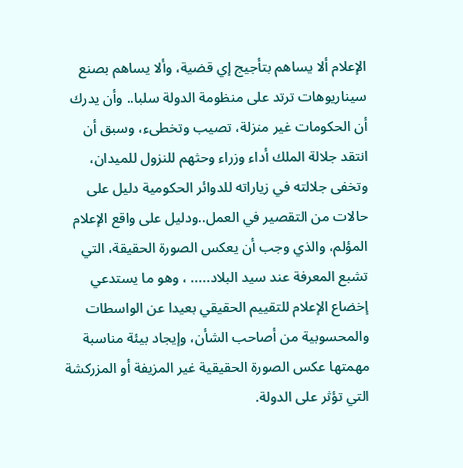الإعلام ألا يساهم بتأجيج إي قضية، وألا يساهم بصنع سيناريوهات ترتد على منظومة الدولة سلبا.. وأن يدرك أن الحكومات غير منزلة، تصيب وتخطىء، وسبق أن انتقد جلالة الملك أداء وزراء وحثهم للنزول للميدان، وتخفى جلالته في زياراته للدوائر الحكومية دليل على حالات من التقصير في العمل..ودليل على واقع الإعلام المؤلم، والذي وجب أن يعكس الصورة الحقيقة، التي تشبع المعرفة عند سيد البلاد..... ، وهو ما يستدعي إخضاع الإعلام للتقييم الحقيقي بعيدا عن الواسطات والمحسوبية من أصاحب الشأن، وإيجاد بيئة مناسبة مهمتها عكس الصورة الحقيقية غير المزيفة أو المزركشة التي تؤثر على الدولة.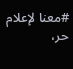#معنا لإعلام حر،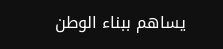يساهم ببناء الوطن